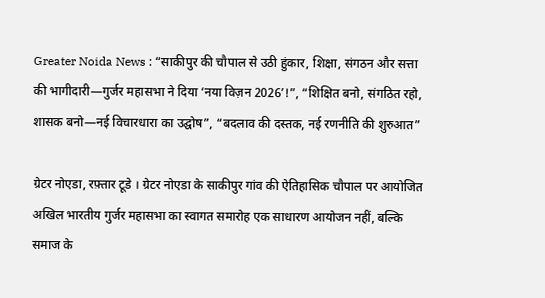Greater Noida News : “साकीपुर की चौपाल से उठी हुंकार, शिक्षा, संगठन और सत्ता की भागीदारी—गुर्जर महासभा ने दिया ‘नया विज़न 2026’!”, “शिक्षित बनो, संगठित रहो, शासक बनो—नई विचारधारा का उद्घोष”, “बदलाव की दस्तक, नई रणनीति की शुरुआत”

ग्रेटर नोएडा, रफ़्तार टूडे । ग्रेटर नोएडा के साकीपुर गांव की ऐतिहासिक चौपाल पर आयोजित अखिल भारतीय गुर्जर महासभा का स्वागत समारोह एक साधारण आयोजन नहीं, बल्कि समाज के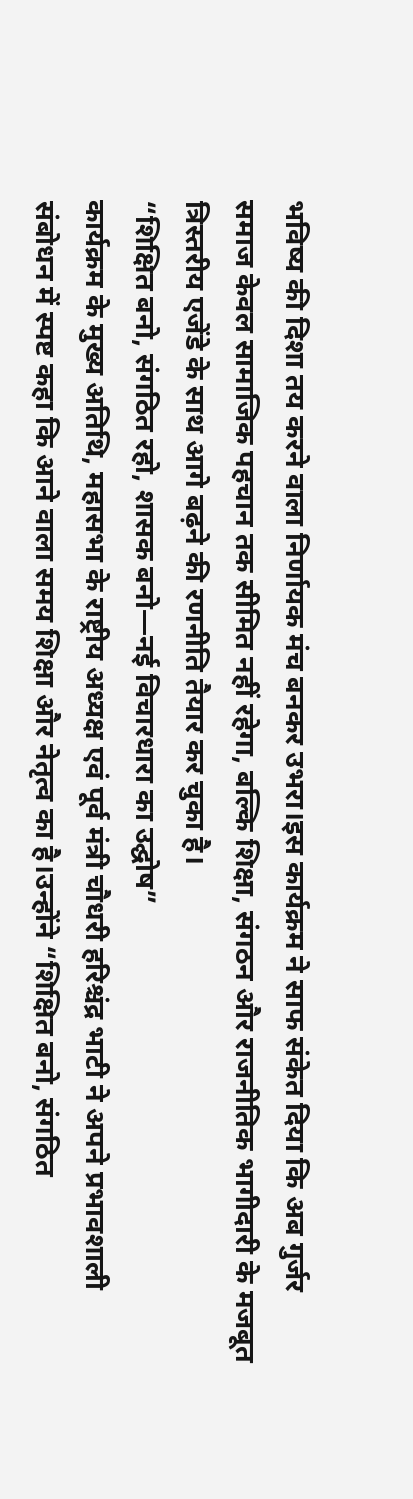भविष्य की दिशा तय करने वाला निर्णायक मंच बनकर उभरा।इस कार्यक्रम ने साफ संकेत दिया कि अब गुर्जर समाज केवल सामाजिक पहचान तक सीमित नहीं रहेगा, बल्कि शिक्षा, संगठन और राजनीतिक भागीदारी के मजबूत त्रिस्तरीय एजेंडे के साथ आगे बढ़ने की रणनीति तैयार कर चुका है।
“शिक्षित बनो, संगठित रहो, शासक बनो—नई विचारधारा का उद्घोष”
कार्यक्रम के मुख्य अतिथि, महासभा के राष्ट्रीय अध्यक्ष एवं पूर्व मंत्री चौधरी हरिश्चंद्र भाटी ने अपने प्रभावशाली संबोधन में स्पष्ट कहा कि आने वाला समय शिक्षा और नेतृत्व का है।उन्होंने “शिक्षित बनो, संगठित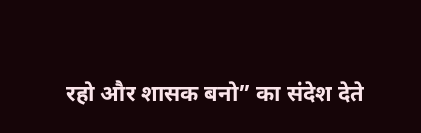रहो और शासक बनो” का संदेश देते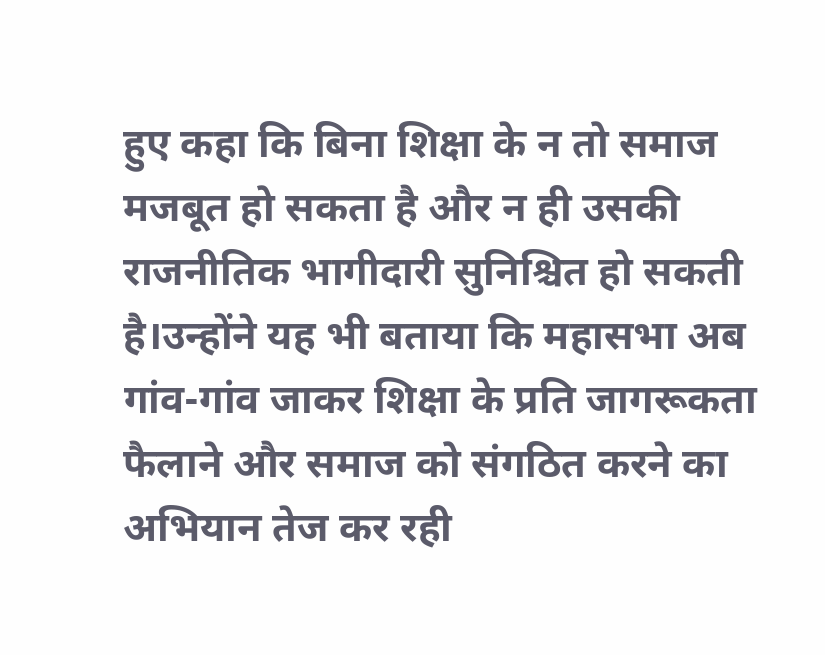हुए कहा कि बिना शिक्षा के न तो समाज मजबूत हो सकता है और न ही उसकी राजनीतिक भागीदारी सुनिश्चित हो सकती है।उन्होंने यह भी बताया कि महासभा अब गांव-गांव जाकर शिक्षा के प्रति जागरूकता फैलाने और समाज को संगठित करने का अभियान तेज कर रही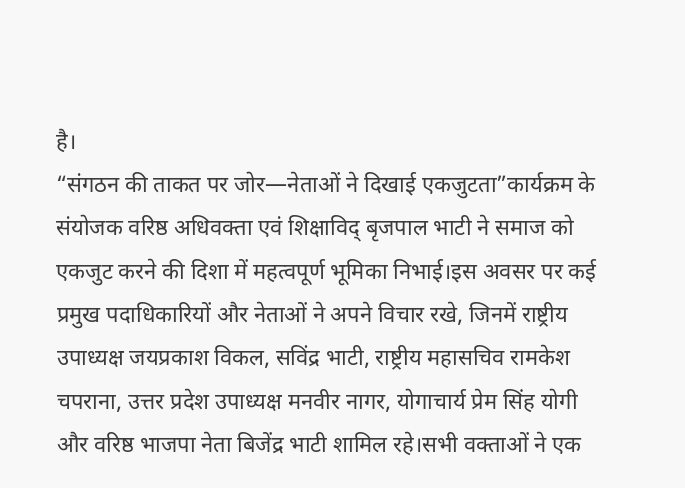है।
“संगठन की ताकत पर जोर—नेताओं ने दिखाई एकजुटता”कार्यक्रम के संयोजक वरिष्ठ अधिवक्ता एवं शिक्षाविद् बृजपाल भाटी ने समाज को एकजुट करने की दिशा में महत्वपूर्ण भूमिका निभाई।इस अवसर पर कई प्रमुख पदाधिकारियों और नेताओं ने अपने विचार रखे, जिनमें राष्ट्रीय उपाध्यक्ष जयप्रकाश विकल, सविंद्र भाटी, राष्ट्रीय महासचिव रामकेश चपराना, उत्तर प्रदेश उपाध्यक्ष मनवीर नागर, योगाचार्य प्रेम सिंह योगी और वरिष्ठ भाजपा नेता बिजेंद्र भाटी शामिल रहे।सभी वक्ताओं ने एक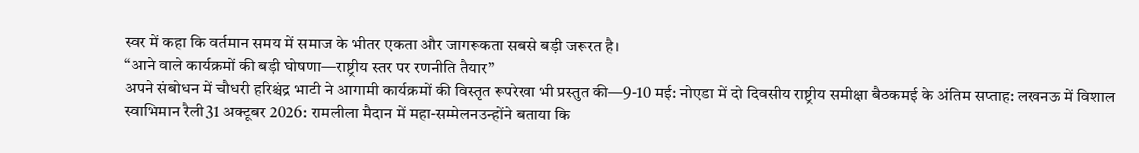स्वर में कहा कि वर्तमान समय में समाज के भीतर एकता और जागरूकता सबसे बड़ी जरूरत है।
“आने वाले कार्यक्रमों की बड़ी घोषणा—राष्ट्रीय स्तर पर रणनीति तैयार”
अपने संबोधन में चौधरी हरिश्चंद्र भाटी ने आगामी कार्यक्रमों की विस्तृत रूपरेखा भी प्रस्तुत की—9-10 मई: नोएडा में दो दिवसीय राष्ट्रीय समीक्षा बैठकमई के अंतिम सप्ताह: लखनऊ में विशाल स्वाभिमान रैली31 अक्टूबर 2026: रामलीला मैदान में महा-सम्मेलनउन्होंने बताया कि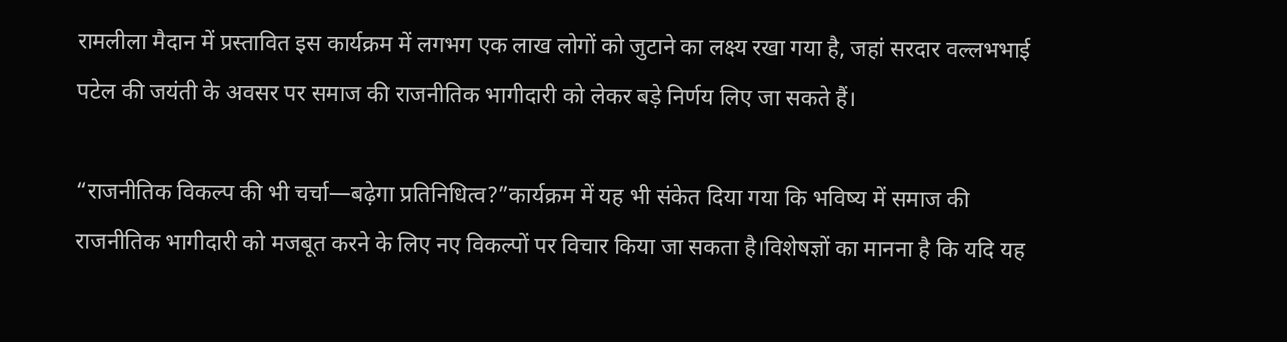रामलीला मैदान में प्रस्तावित इस कार्यक्रम में लगभग एक लाख लोगों को जुटाने का लक्ष्य रखा गया है, जहां सरदार वल्लभभाई पटेल की जयंती के अवसर पर समाज की राजनीतिक भागीदारी को लेकर बड़े निर्णय लिए जा सकते हैं।

“राजनीतिक विकल्प की भी चर्चा—बढ़ेगा प्रतिनिधित्व?”कार्यक्रम में यह भी संकेत दिया गया कि भविष्य में समाज की राजनीतिक भागीदारी को मजबूत करने के लिए नए विकल्पों पर विचार किया जा सकता है।विशेषज्ञों का मानना है कि यदि यह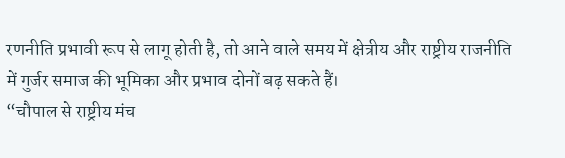रणनीति प्रभावी रूप से लागू होती है, तो आने वाले समय में क्षेत्रीय और राष्ट्रीय राजनीति में गुर्जर समाज की भूमिका और प्रभाव दोनों बढ़ सकते हैं।
“चौपाल से राष्ट्रीय मंच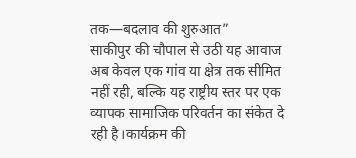तक—बदलाव की शुरुआत”
साकीपुर की चौपाल से उठी यह आवाज अब केवल एक गांव या क्षेत्र तक सीमित नहीं रही, बल्कि यह राष्ट्रीय स्तर पर एक व्यापक सामाजिक परिवर्तन का संकेत दे रही है।कार्यक्रम की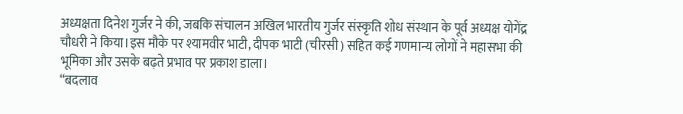अध्यक्षता दिनेश गुर्जर ने की, जबकि संचालन अखिल भारतीय गुर्जर संस्कृति शोध संस्थान के पूर्व अध्यक्ष योगेंद्र चौधरी ने किया।इस मौके पर श्यामवीर भाटी, दीपक भाटी (चीरसी) सहित कई गणमान्य लोगों ने महासभा की भूमिका और उसके बढ़ते प्रभाव पर प्रकाश डाला।
“बदलाव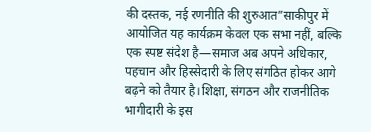की दस्तक, नई रणनीति की शुरुआत”साकीपुर में आयोजित यह कार्यक्रम केवल एक सभा नहीं, बल्कि एक स्पष्ट संदेश है—समाज अब अपने अधिकार, पहचान और हिस्सेदारी के लिए संगठित होकर आगे बढ़ने को तैयार है।शिक्षा, संगठन और राजनीतिक भागीदारी के इस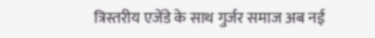त्रिस्तरीय एजेंडे के साथ गुर्जर समाज अब नई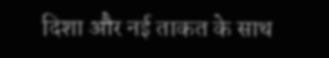दिशा और नई ताकत के साथ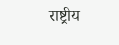राष्ट्रीय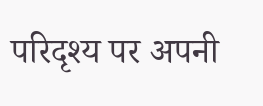परिदृश्य पर अपनी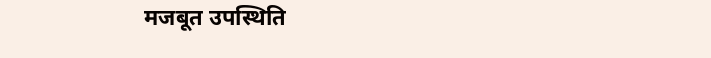मजबूत उपस्थिति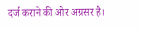दर्ज कराने की ओर अग्रसर है।